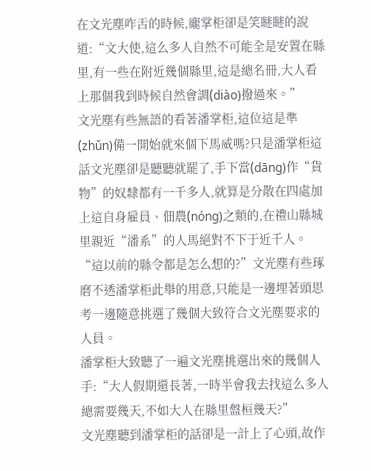在文光塵咋舌的時候,龐掌柜卻是笑瞇瞇的說道:“文大使,這么多人自然不可能全是安置在縣里,有一些在附近幾個縣里,這是總名冊,大人看上那個我到時候自然會調(diào)撥過來。”
文光塵有些無語的看著潘掌柜,這位這是準(zhǔn)備一開始就來個下馬威嗎?只是潘掌柜這話文光塵卻是聽聽就罷了,手下當(dāng)作“貨物”的奴隸都有一千多人,就算是分散在四處加上這自身雇員、佃農(nóng)之類的,在禮山縣城里親近“潘系”的人馬絕對不下于近千人。
“這以前的縣令都是怎么想的?”文光塵有些琢磨不透潘掌柜此舉的用意,只能是一邊埋著頭思考一邊隨意挑選了幾個大致符合文光塵要求的人員。
潘掌柜大致聽了一遍文光塵挑選出來的幾個人手:“大人假期還長著,一時半會我去找這么多人總需要幾天,不如大人在縣里盤桓幾天?”
文光塵聽到潘掌柜的話卻是一計上了心頭,故作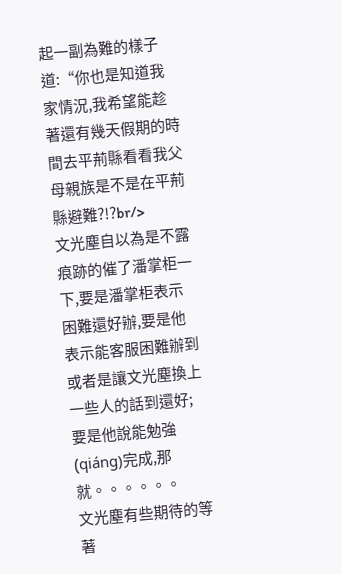起一副為難的樣子道:“你也是知道我家情況,我希望能趁著還有幾天假期的時間去平荊縣看看我父母親族是不是在平荊縣避難?!?br/>
文光塵自以為是不露痕跡的催了潘掌柜一下,要是潘掌柜表示困難還好辦,要是他表示能客服困難辦到或者是讓文光塵換上一些人的話到還好;要是他說能勉強(qiáng)完成,那就。。。。。。
文光塵有些期待的等著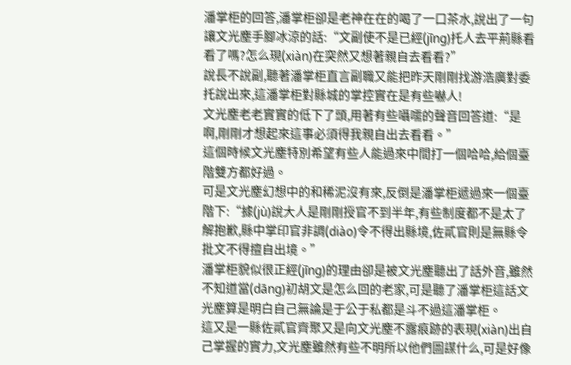潘掌柜的回答,潘掌柜卻是老神在在的喝了一口茶水,說出了一句讓文光塵手腳冰涼的話:“文副使不是已經(jīng)托人去平荊縣看看了嗎?怎么現(xiàn)在突然又想著親自去看看?”
說長不說副,聽著潘掌柜直言副職又能把昨天剛剛找游浩廣對委托說出來,這潘掌柜對縣城的掌控實在是有些嚇人!
文光塵老老實實的低下了頭,用著有些囁嚅的聲音回答道:“是啊,剛剛才想起來這事必須得我親自出去看看。”
這個時候文光塵特別希望有些人能過來中間打一個哈哈,給個臺階雙方都好過。
可是文光塵幻想中的和稀泥沒有來,反倒是潘掌柜遞過來一個臺階下:“據(jù)說大人是剛剛授官不到半年,有些制度都不是太了解抱歉,縣中掌印官非調(diào)令不得出縣境,佐貳官則是無縣令批文不得擅自出境。”
潘掌柜貌似很正經(jīng)的理由卻是被文光塵聽出了話外音,雖然不知道當(dāng)初胡文是怎么回的老家,可是聽了潘掌柜這話文光塵算是明白自己無論是于公于私都是斗不過這潘掌柜。
這又是一縣佐貳官齊聚又是向文光塵不露痕跡的表現(xiàn)出自己掌握的實力,文光塵雖然有些不明所以他們圖謀什么,可是好像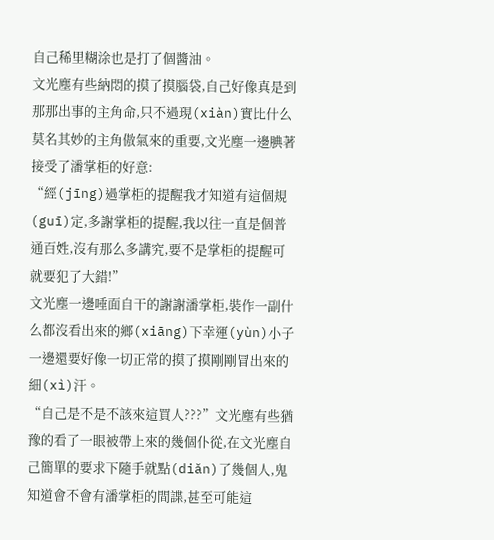自己稀里糊涂也是打了個醬油。
文光塵有些納悶的摸了摸腦袋,自己好像真是到那那出事的主角命,只不過現(xiàn)實比什么莫名其妙的主角傲氣來的重要,文光塵一邊腆著接受了潘掌柜的好意:
“經(jīng)過掌柜的提醒我才知道有這個規(guī)定,多謝掌柜的提醒,我以往一直是個普通百姓,沒有那么多講究,要不是掌柜的提醒可就要犯了大錯!”
文光塵一邊唾面自干的謝謝潘掌柜,裝作一副什么都沒看出來的鄉(xiāng)下幸運(yùn)小子一邊還要好像一切正常的摸了摸剛剛冒出來的細(xì)汗。
“自己是不是不該來這買人???”文光塵有些猶豫的看了一眼被帶上來的幾個仆從,在文光塵自己簡單的要求下隨手就點(diǎn)了幾個人,鬼知道會不會有潘掌柜的間諜,甚至可能這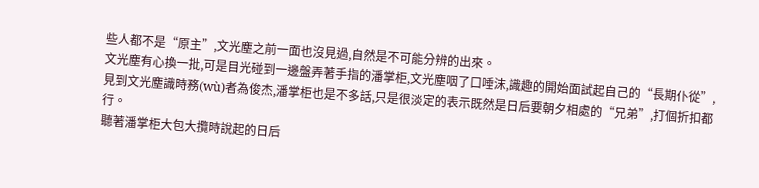些人都不是“原主”,文光塵之前一面也沒見過,自然是不可能分辨的出來。
文光塵有心換一批,可是目光碰到一邊盤弄著手指的潘掌柜,文光塵咽了口唾沫,識趣的開始面試起自己的“長期仆從”,見到文光塵識時務(wù)者為俊杰,潘掌柜也是不多話,只是很淡定的表示既然是日后要朝夕相處的“兄弟”,打個折扣都行。
聽著潘掌柜大包大攬時說起的日后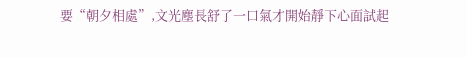要“朝夕相處”,文光塵長舒了一口氣才開始靜下心面試起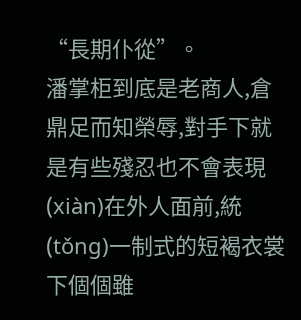“長期仆從”。
潘掌柜到底是老商人,倉鼎足而知榮辱,對手下就是有些殘忍也不會表現(xiàn)在外人面前,統(tǒng)一制式的短褐衣裳下個個雖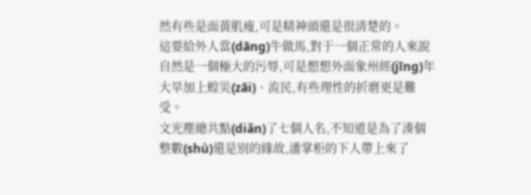然有些是面黃肌瘦,可是精神頭還是很清楚的。
這要給外人當(dāng)牛做馬,對于一個正常的人來說自然是一個極大的污辱,可是想想外面象州經(jīng)年大旱加上蝗災(zāi)、流民,有些理性的折磨更是難受。
文光塵總共點(diǎn)了七個人名,不知道是為了湊個整數(shù)還是別的緣故,潘掌柜的下人帶上來了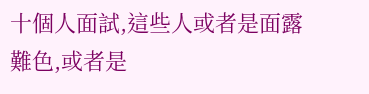十個人面試,這些人或者是面露難色,或者是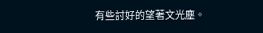有些討好的望著文光塵。